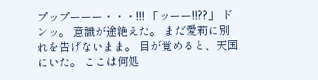プップーーー・・・!!! 「ッーー!!??」 ドンッ。 意識が途絶えた。 まだ愛莉に別れを告げないまま。 目が覚めると、天国にいた。 ここは何処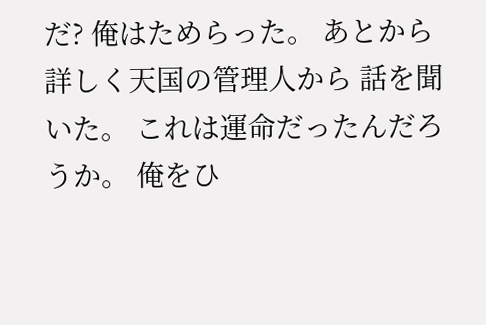だ? 俺はためらった。 あとから詳しく天国の管理人から 話を聞いた。 これは運命だったんだろうか。 俺をひ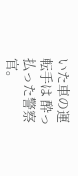いた車の運転手は 酔っ払った警察官。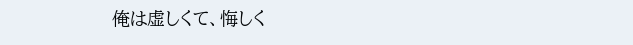俺は虚しくて、悔しく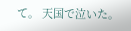て。 天国で泣いた。